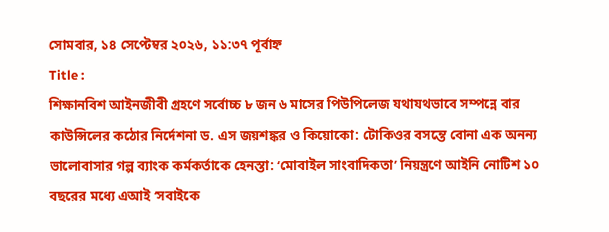সোমবার, ১৪ সেপ্টেম্বর ২০২৬, ১১:৩৭ পূর্বাহ্ন
Title :
শিক্ষানবিশ আইনজীবী গ্রহণে সর্বোচ্চ ৮ জন ৬ মাসের পিউপিলেজ যথাযথভাবে সম্পন্নে বার কাউন্সিলের কঠোর নির্দেশনা ড. এস জয়শঙ্কর ও কিয়োকো: টোকিওর বসন্তে বোনা এক অনন্য ভালোবাসার গল্প ব্যাংক কর্মকর্তাকে হেনস্তা: ‘মোবাইল সাংবাদিকতা’ নিয়ন্ত্রণে আইনি নোটিশ ১০ বছরের মধ্যে এআই ‘সবাইকে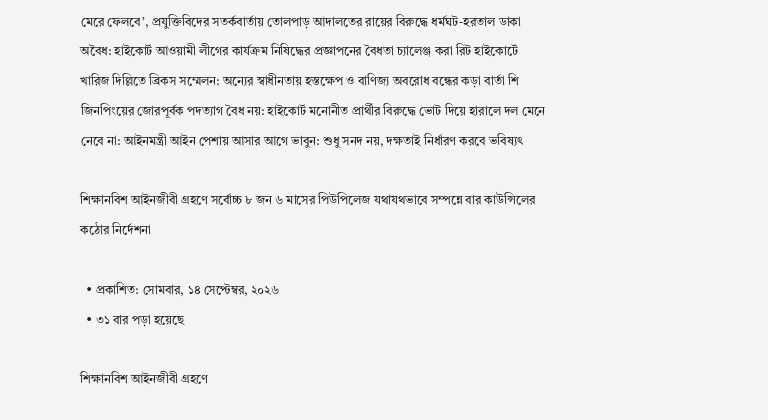মেরে ফেলবে’, প্রযুক্তিবিদের সতর্কবার্তায় তোলপাড় আদালতের রায়ের বিরুদ্ধে ধর্মঘট-হরতাল ডাকা অবৈধ: হাইকোর্ট আওয়ামী লীগের কার্যক্রম নিষিদ্ধের প্রজ্ঞাপনের বৈধতা চ্যালেঞ্জ করা রিট হাইকোর্টে খারিজ দিল্লিতে ব্রিকস সম্মেলন: অন্যের স্বাধীনতায় হস্তক্ষেপ ও বাণিজ্য অবরোধ বন্ধের কড়া বার্তা শি জিনপিংয়ের জোরপূর্বক পদত্যাগ বৈধ নয়: হাইকোর্ট মনোনীত প্রার্থীর বিরুদ্ধে ভোট দিয়ে হারালে দল মেনে নেবে না: আইনমন্ত্রী আইন পেশায় আসার আগে ভাবুন: শুধু সনদ নয়, দক্ষতাই নির্ধারণ করবে ভবিষ্যৎ

শিক্ষানবিশ আইনজীবী গ্রহণে সর্বোচ্চ ৮ জন ৬ মাসের পিউপিলেজ যথাযথভাবে সম্পন্নে বার কাউন্সিলের কঠোর নির্দেশনা

  • প্রকাশিত: সোমবার, ১৪ সেপ্টেম্বর, ২০২৬
  • ৩১ বার পড়া হয়েছে

শিক্ষানবিশ আইনজীবী গ্রহণে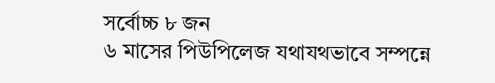সর্বোচ্চ ৮ জন
৬ মাসের পিউপিলেজ যথাযথভাবে সম্পন্নে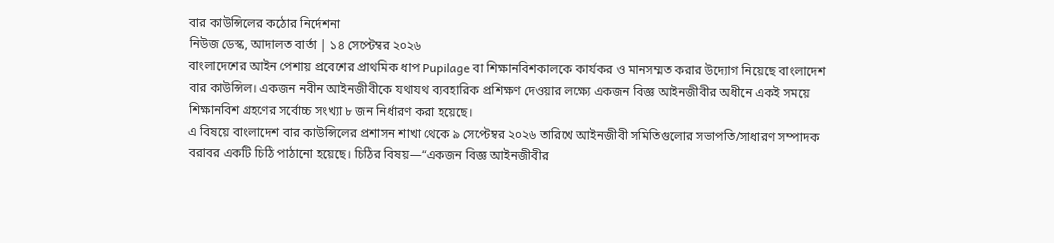বার কাউন্সিলের কঠোর নির্দেশনা
নিউজ ডেস্ক, আদালত বার্তা | ১৪ সেপ্টেম্বর ২০২৬
বাংলাদেশের আইন পেশায় প্রবেশের প্রাথমিক ধাপ Pupilage বা শিক্ষানবিশকালকে কার্যকর ও মানসম্মত করার উদ্যোগ নিয়েছে বাংলাদেশ বার কাউন্সিল। একজন নবীন আইনজীবীকে যথাযথ ব্যবহারিক প্রশিক্ষণ দেওয়ার লক্ষ্যে একজন বিজ্ঞ আইনজীবীর অধীনে একই সময়ে শিক্ষানবিশ গ্রহণের সর্বোচ্চ সংখ্যা ৮ জন নির্ধারণ করা হয়েছে।
এ বিষয়ে বাংলাদেশ বার কাউন্সিলের প্রশাসন শাখা থেকে ৯ সেপ্টেম্বর ২০২৬ তারিখে আইনজীবী সমিতিগুলোর সভাপতি/সাধারণ সম্পাদক বরাবর একটি চিঠি পাঠানো হয়েছে। চিঠির বিষয়—“একজন বিজ্ঞ আইনজীবীর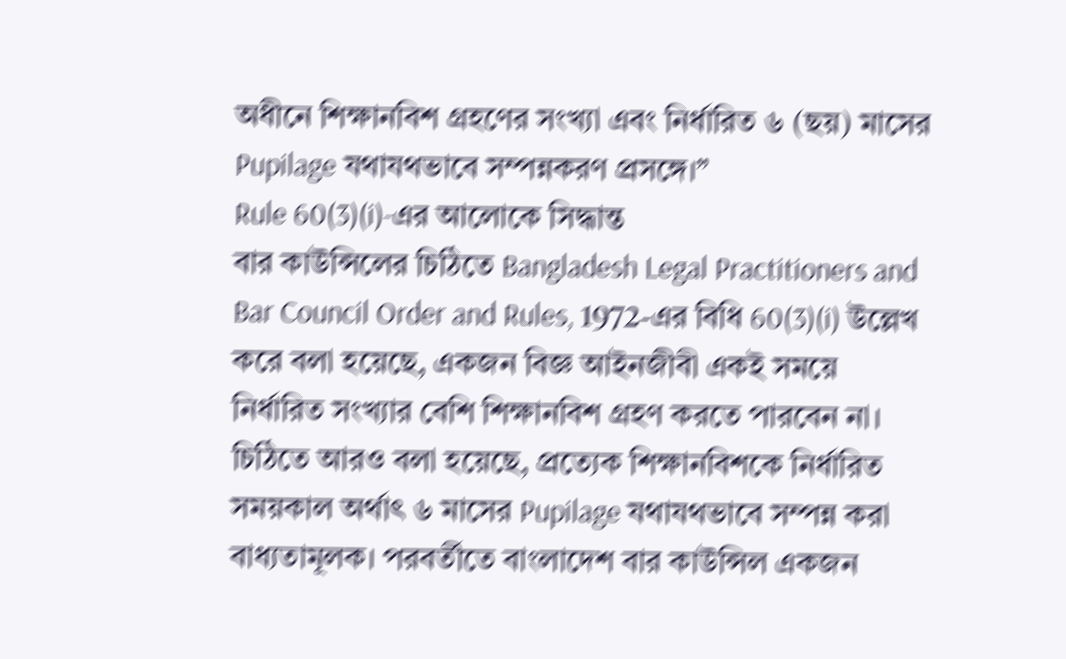অধীনে শিক্ষানবিশ গ্রহণের সংখ্যা এবং নির্ধারিত ৬ (ছয়) মাসের Pupilage যথাযথভাবে সম্পন্নকরণ প্রসঙ্গে।”
Rule 60(3)(i)-এর আলোকে সিদ্ধান্ত
বার কাউন্সিলের চিঠিতে Bangladesh Legal Practitioners and Bar Council Order and Rules, 1972-এর বিধি 60(3)(i) উল্লেখ করে বলা হয়েছে, একজন বিজ্ঞ আইনজীবী একই সময়ে নির্ধারিত সংখ্যার বেশি শিক্ষানবিশ গ্রহণ করতে পারবেন না।
চিঠিতে আরও বলা হয়েছে, প্রত্যেক শিক্ষানবিশকে নির্ধারিত সময়কাল অর্থাৎ ৬ মাসের Pupilage যথাযথভাবে সম্পন্ন করা বাধ্যতামূলক। পরবর্তীতে বাংলাদেশ বার কাউন্সিল একজন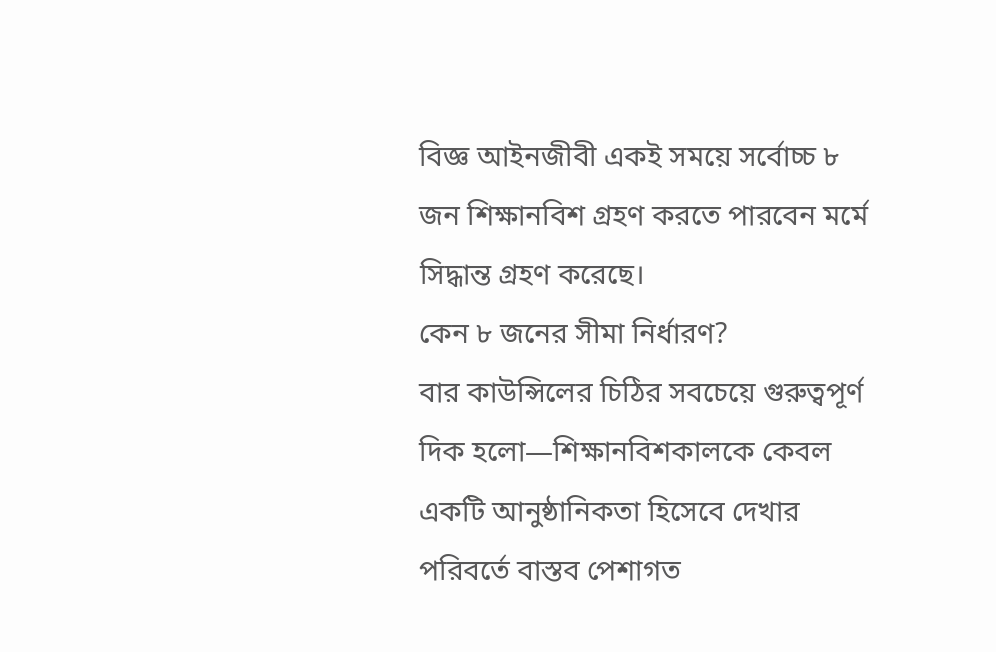বিজ্ঞ আইনজীবী একই সময়ে সর্বোচ্চ ৮ জন শিক্ষানবিশ গ্রহণ করতে পারবেন মর্মে সিদ্ধান্ত গ্রহণ করেছে।
কেন ৮ জনের সীমা নির্ধারণ?
বার কাউন্সিলের চিঠির সবচেয়ে গুরুত্বপূর্ণ দিক হলো—শিক্ষানবিশকালকে কেবল একটি আনুষ্ঠানিকতা হিসেবে দেখার পরিবর্তে বাস্তব পেশাগত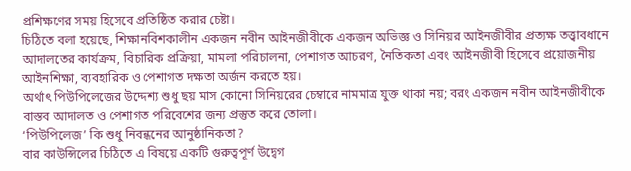প্রশিক্ষণের সময় হিসেবে প্রতিষ্ঠিত করার চেষ্টা।
চিঠিতে বলা হয়েছে, শিক্ষানবিশকালীন একজন নবীন আইনজীবীকে একজন অভিজ্ঞ ও সিনিয়র আইনজীবীর প্রত্যক্ষ তত্ত্বাবধানে আদালতের কার্যক্রম, বিচারিক প্রক্রিয়া, মামলা পরিচালনা, পেশাগত আচরণ, নৈতিকতা এবং আইনজীবী হিসেবে প্রয়োজনীয় আইনশিক্ষা, ব্যবহারিক ও পেশাগত দক্ষতা অর্জন করতে হয়।
অর্থাৎ পিউপিলেজের উদ্দেশ্য শুধু ছয় মাস কোনো সিনিয়রের চেম্বারে নামমাত্র যুক্ত থাকা নয়; বরং একজন নবীন আইনজীবীকে বাস্তব আদালত ও পেশাগত পরিবেশের জন্য প্রস্তুত করে তোলা।
‘পিউপিলেজ’ কি শুধু নিবন্ধনের আনুষ্ঠানিকতা?
বার কাউন্সিলের চিঠিতে এ বিষয়ে একটি গুরুত্বপূর্ণ উদ্বেগ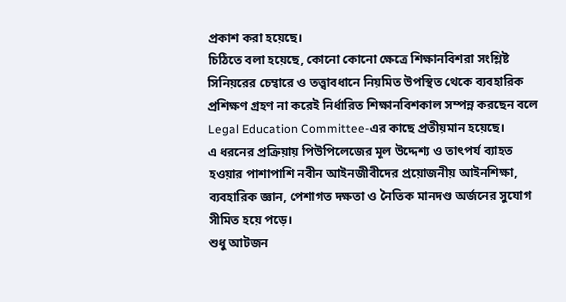প্রকাশ করা হয়েছে।
চিঠিতে বলা হয়েছে, কোনো কোনো ক্ষেত্রে শিক্ষানবিশরা সংশ্লিষ্ট সিনিয়রের চেম্বারে ও তত্ত্বাবধানে নিয়মিত উপস্থিত থেকে ব্যবহারিক প্রশিক্ষণ গ্রহণ না করেই নির্ধারিত শিক্ষানবিশকাল সম্পন্ন করছেন বলে Legal Education Committee-এর কাছে প্রতীয়মান হয়েছে।
এ ধরনের প্রক্রিয়ায় পিউপিলেজের মূল উদ্দেশ্য ও তাৎপর্য ব্যাহত হওয়ার পাশাপাশি নবীন আইনজীবীদের প্রয়োজনীয় আইনশিক্ষা, ব্যবহারিক জ্ঞান, পেশাগত দক্ষতা ও নৈতিক মানদণ্ড অর্জনের সুযোগ সীমিত হয়ে পড়ে।
শুধু আটজন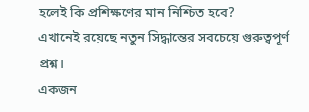হলেই কি প্রশিক্ষণের মান নিশ্চিত হবে?
এখানেই রয়েছে নতুন সিদ্ধান্তের সবচেয়ে গুরুত্বপূর্ণ প্রশ্ন।
একজন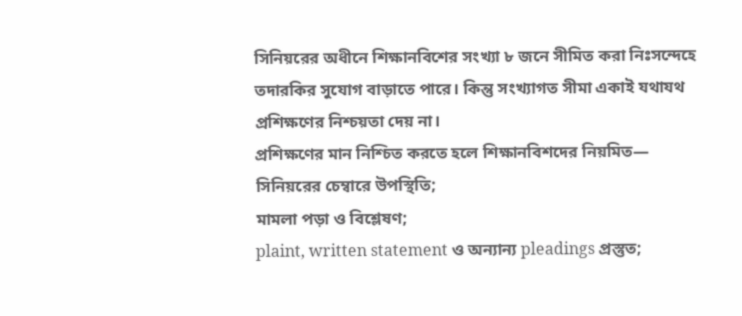সিনিয়রের অধীনে শিক্ষানবিশের সংখ্যা ৮ জনে সীমিত করা নিঃসন্দেহে তদারকির সুযোগ বাড়াতে পারে। কিন্তু সংখ্যাগত সীমা একাই যথাযথ প্রশিক্ষণের নিশ্চয়তা দেয় না।
প্রশিক্ষণের মান নিশ্চিত করতে হলে শিক্ষানবিশদের নিয়মিত—
সিনিয়রের চেম্বারে উপস্থিতি;
মামলা পড়া ও বিশ্লেষণ;
plaint, written statement ও অন্যান্য pleadings প্রস্তুত;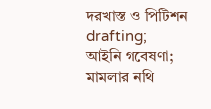দরখাস্ত ও পিটিশন drafting;
আইনি গবেষণা;
মামলার নথি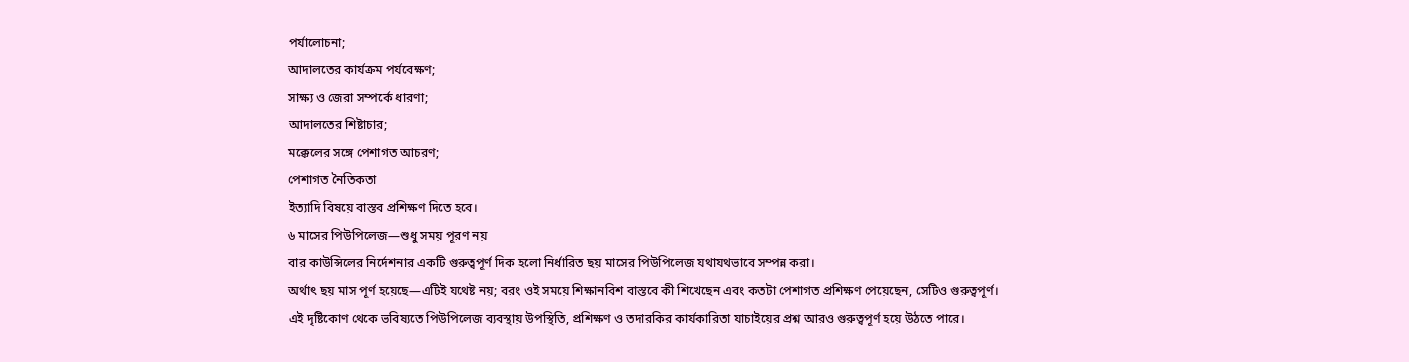পর্যালোচনা;
আদালতের কার্যক্রম পর্যবেক্ষণ;
সাক্ষ্য ও জেরা সম্পর্কে ধারণা;
আদালতের শিষ্টাচার;
মক্কেলের সঙ্গে পেশাগত আচরণ;
পেশাগত নৈতিকতা
ইত্যাদি বিষয়ে বাস্তব প্রশিক্ষণ দিতে হবে।
৬ মাসের পিউপিলেজ—শুধু সময় পূরণ নয়
বার কাউন্সিলের নির্দেশনার একটি গুরুত্বপূর্ণ দিক হলো নির্ধারিত ছয় মাসের পিউপিলেজ যথাযথভাবে সম্পন্ন করা।
অর্থাৎ ছয় মাস পূর্ণ হয়েছে—এটিই যথেষ্ট নয়; বরং ওই সময়ে শিক্ষানবিশ বাস্তবে কী শিখেছেন এবং কতটা পেশাগত প্রশিক্ষণ পেয়েছেন, সেটিও গুরুত্বপূর্ণ।
এই দৃষ্টিকোণ থেকে ভবিষ্যতে পিউপিলেজ ব্যবস্থায় উপস্থিতি, প্রশিক্ষণ ও তদারকির কার্যকারিতা যাচাইয়ের প্রশ্ন আরও গুরুত্বপূর্ণ হয়ে উঠতে পারে।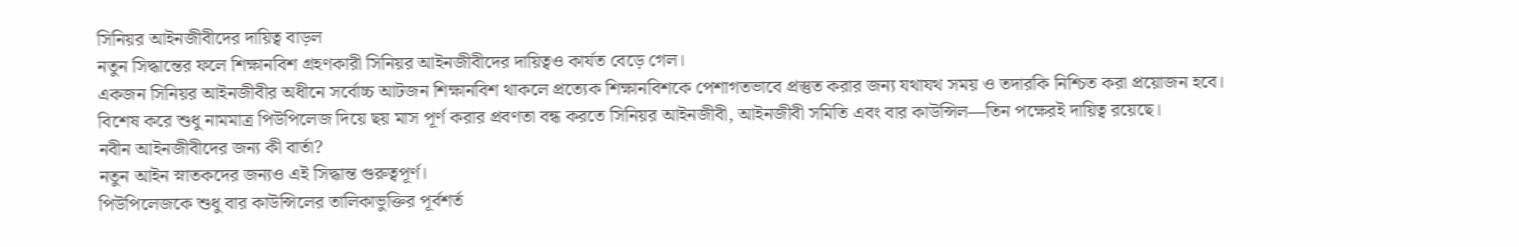সিনিয়র আইনজীবীদের দায়িত্ব বাড়ল
নতুন সিদ্ধান্তের ফলে শিক্ষানবিশ গ্রহণকারী সিনিয়র আইনজীবীদের দায়িত্বও কার্যত বেড়ে গেল।
একজন সিনিয়র আইনজীবীর অধীনে সর্বোচ্চ আটজন শিক্ষানবিশ থাকলে প্রত্যেক শিক্ষানবিশকে পেশাগতভাবে প্রস্তুত করার জন্য যথাযথ সময় ও তদারকি নিশ্চিত করা প্রয়োজন হবে।
বিশেষ করে শুধু নামমাত্র পিউপিলেজ দিয়ে ছয় মাস পূর্ণ করার প্রবণতা বন্ধ করতে সিনিয়র আইনজীবী, আইনজীবী সমিতি এবং বার কাউন্সিল—তিন পক্ষেরই দায়িত্ব রয়েছে।
নবীন আইনজীবীদের জন্য কী বার্তা?
নতুন আইন স্নাতকদের জন্যও এই সিদ্ধান্ত গুরুত্বপূর্ণ।
পিউপিলেজকে শুধু বার কাউন্সিলের তালিকাভুক্তির পূর্বশর্ত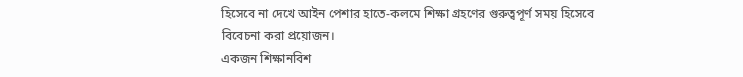হিসেবে না দেখে আইন পেশার হাতে-কলমে শিক্ষা গ্রহণের গুরুত্বপূর্ণ সময় হিসেবে বিবেচনা করা প্রয়োজন।
একজন শিক্ষানবিশ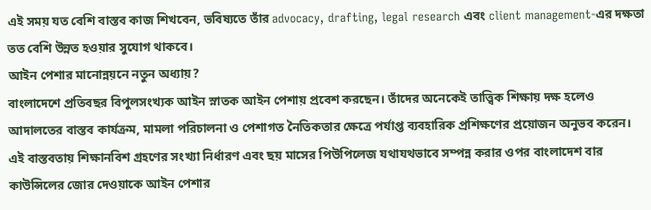এই সময় যত বেশি বাস্তব কাজ শিখবেন, ভবিষ্যতে তাঁর advocacy, drafting, legal research এবং client management-এর দক্ষতা তত বেশি উন্নত হওয়ার সুযোগ থাকবে।
আইন পেশার মানোন্নয়নে নতুন অধ্যায়?
বাংলাদেশে প্রতিবছর বিপুলসংখ্যক আইন স্নাতক আইন পেশায় প্রবেশ করছেন। তাঁদের অনেকেই তাত্ত্বিক শিক্ষায় দক্ষ হলেও আদালতের বাস্তব কার্যক্রম, মামলা পরিচালনা ও পেশাগত নৈতিকতার ক্ষেত্রে পর্যাপ্ত ব্যবহারিক প্রশিক্ষণের প্রয়োজন অনুভব করেন।
এই বাস্তবতায় শিক্ষানবিশ গ্রহণের সংখ্যা নির্ধারণ এবং ছয় মাসের পিউপিলেজ যথাযথভাবে সম্পন্ন করার ওপর বাংলাদেশ বার কাউন্সিলের জোর দেওয়াকে আইন পেশার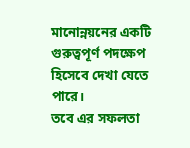মানোন্নয়নের একটি গুরুত্বপূর্ণ পদক্ষেপ হিসেবে দেখা যেতে পারে।
তবে এর সফলতা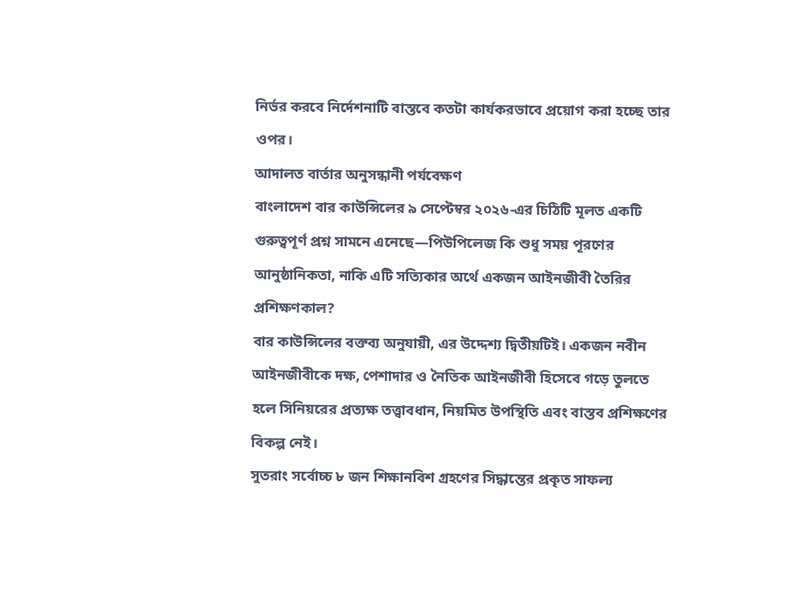নির্ভর করবে নির্দেশনাটি বাস্তবে কতটা কার্যকরভাবে প্রয়োগ করা হচ্ছে তার ওপর।
আদালত বার্তার অনুসন্ধানী পর্যবেক্ষণ
বাংলাদেশ বার কাউন্সিলের ৯ সেপ্টেম্বর ২০২৬-এর চিঠিটি মূলত একটি গুরুত্বপূর্ণ প্রশ্ন সামনে এনেছে—পিউপিলেজ কি শুধু সময় পূরণের আনুষ্ঠানিকতা, নাকি এটি সত্যিকার অর্থে একজন আইনজীবী তৈরির প্রশিক্ষণকাল?
বার কাউন্সিলের বক্তব্য অনুযায়ী, এর উদ্দেশ্য দ্বিতীয়টিই। একজন নবীন আইনজীবীকে দক্ষ, পেশাদার ও নৈতিক আইনজীবী হিসেবে গড়ে তুলতে হলে সিনিয়রের প্রত্যক্ষ তত্ত্বাবধান, নিয়মিত উপস্থিতি এবং বাস্তব প্রশিক্ষণের বিকল্প নেই।
সুতরাং সর্বোচ্চ ৮ জন শিক্ষানবিশ গ্রহণের সিদ্ধান্তের প্রকৃত সাফল্য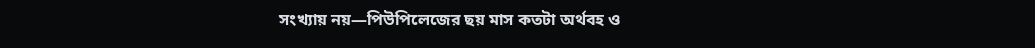সংখ্যায় নয়—পিউপিলেজের ছয় মাস কতটা অর্থবহ ও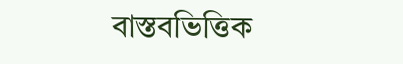বাস্তবভিত্তিক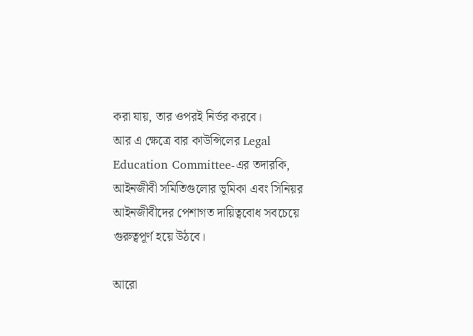করা যায়, তার ওপরই নির্ভর করবে।
আর এ ক্ষেত্রে বার কাউন্সিলের Legal Education Committee-এর তদারকি, আইনজীবী সমিতিগুলোর ভূমিকা এবং সিনিয়র আইনজীবীদের পেশাগত দায়িত্ববোধ সবচেয়ে গুরুত্বপূর্ণ হয়ে উঠবে।

আরো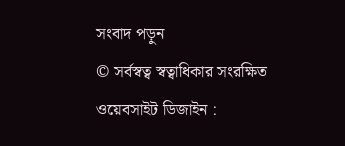সংবাদ পড়ুন
© সর্বস্বত্ব স্বত্বাধিকার সংরক্ষিত
ওয়েবসাইট ডিজাইন :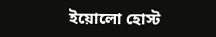ইয়োলো হোস্ট